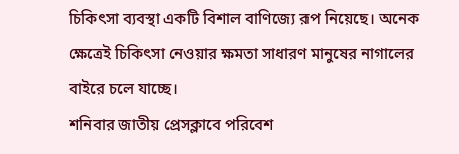চিকিৎসা ব্যবস্থা একটি বিশাল বাণিজ্যে রূপ নিয়েছে। অনেক ক্ষেত্রেই চিকিৎসা নেওয়ার ক্ষমতা সাধারণ মানুষের নাগালের বাইরে চলে যাচ্ছে।
শনিবার জাতীয় প্রেসক্লাবে পরিবেশ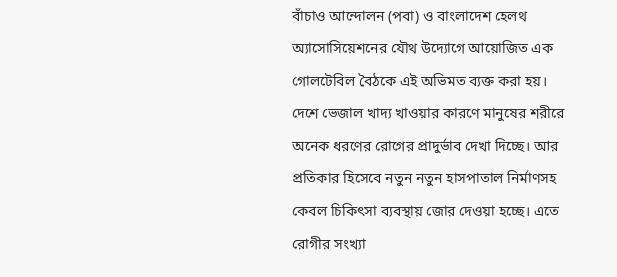বাঁচাও আন্দোলন (পবা) ও বাংলাদেশ হেলথ অ্যাসোসিয়েশনের যৌথ উদ্যোগে আয়োজিত এক গোলটেবিল বৈঠকে এই অভিমত ব্যক্ত করা হয়।
দেশে ভেজাল খাদ্য খাওয়ার কারণে মানুষের শরীরে অনেক ধরণের রোগের প্রাদুর্ভাব দেখা দিচ্ছে। আর প্রতিকার হিসেবে নতুন নতুন হাসপাতাল নির্মাণসহ কেবল চিকিৎসা ব্যবস্থায় জোর দেওয়া হচ্ছে। এতে রোগীর সংখ্যা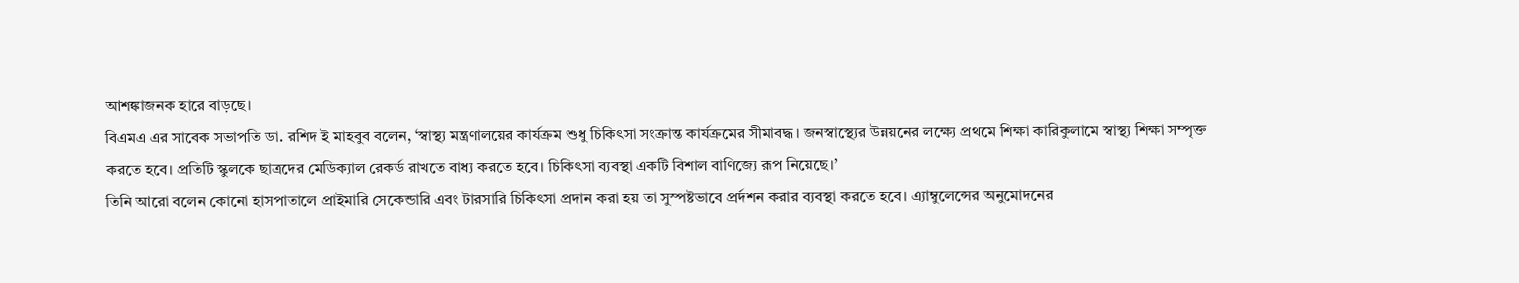আশঙ্কাজনক হারে বাড়ছে।
বিএমএ এর সাবেক সভাপতি ডা. রশিদ ই মাহবুব বলেন, ‘স্বাস্থ্য মন্ত্রণালয়ের কার্যক্রম শুধু চিকিৎসা সংক্রান্ত কার্যক্রমের সীমাবদ্ধ। জনস্বাস্থ্যের উন্নয়নের লক্ষ্যে প্রথমে শিক্ষা কারিকুলামে স্বাস্থ্য শিক্ষা সম্পৃক্ত করতে হবে। প্রতিটি স্কুলকে ছাত্রদের মেডিক্যাল রেকর্ড রাখতে বাধ্য করতে হবে। চিকিৎসা ব্যবস্থা একটি বিশাল বাণিজ্যে রূপ নিয়েছে।’
তিনি আরো বলেন কোনো হাসপাতালে প্রাইমারি সেকেন্ডারি এবং টারসারি চিকিৎসা প্রদান করা হয় তা সুস্পষ্টভাবে প্রর্দশন করার ব্যবস্থা করতে হবে। এ্যাম্বুলেন্সের অনুমোদনের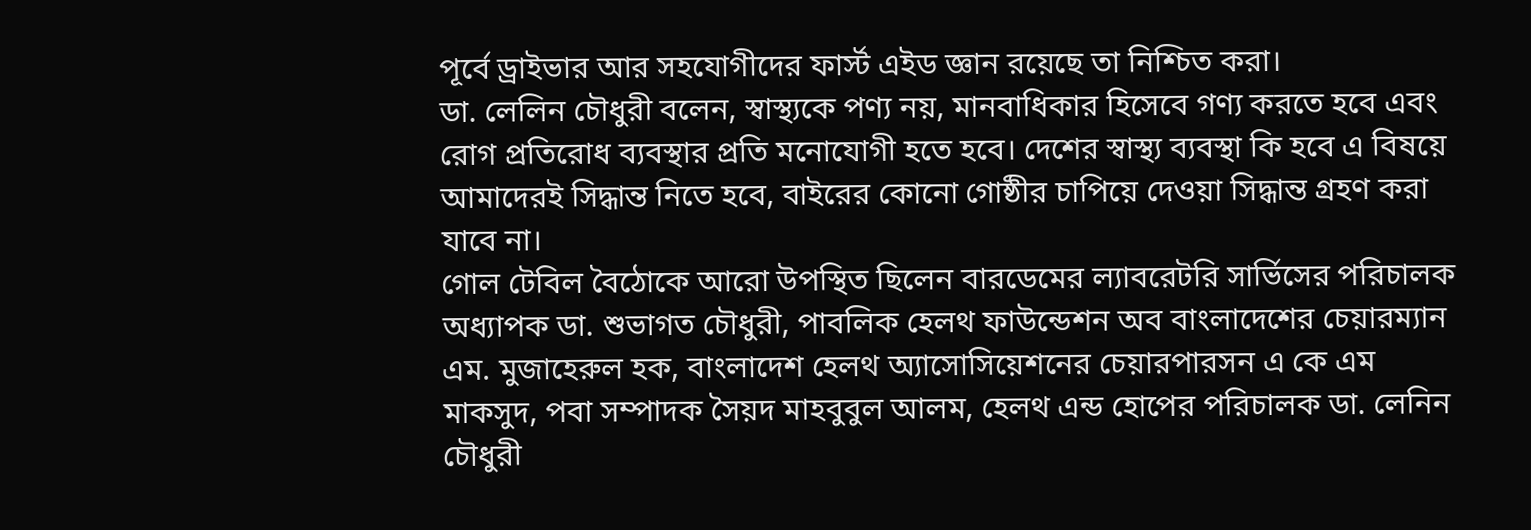পূর্বে ড্রাইভার আর সহযোগীদের ফার্স্ট এইড জ্ঞান রয়েছে তা নিশ্চিত করা।
ডা. লেলিন চৌধুরী বলেন, স্বাস্থ্যকে পণ্য নয়, মানবাধিকার হিসেবে গণ্য করতে হবে এবং রোগ প্রতিরোধ ব্যবস্থার প্রতি মনোযোগী হতে হবে। দেশের স্বাস্থ্য ব্যবস্থা কি হবে এ বিষয়ে আমাদেরই সিদ্ধান্ত নিতে হবে, বাইরের কোনো গোষ্ঠীর চাপিয়ে দেওয়া সিদ্ধান্ত গ্রহণ করা যাবে না।
গোল টেবিল বৈঠোকে আরো উপস্থিত ছিলেন বারডেমের ল্যাবরেটরি সার্ভিসের পরিচালক অধ্যাপক ডা. শুভাগত চৌধুরী, পাবলিক হেলথ ফাউন্ডেশন অব বাংলাদেশের চেয়ারম্যান এম. মুজাহেরুল হক, বাংলাদেশ হেলথ অ্যাসোসিয়েশনের চেয়ারপারসন এ কে এম মাকসুদ, পবা সম্পাদক সৈয়দ মাহবুবুল আলম, হেলথ এন্ড হোপের পরিচালক ডা. লেনিন চৌধুরী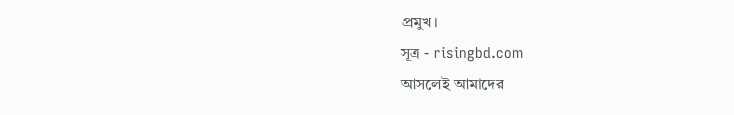প্রমুখ।
সূত্র - risingbd.com
আসলেই আমাদের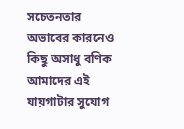সচেতনতার অভাবের কারনেও কিছু অসাধু বণিক আমাদের এই যায়গাটার সুযোগ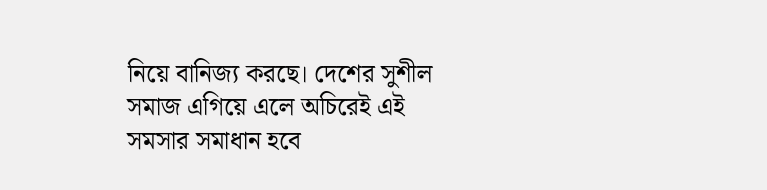নিয়ে বানিজ্য করছে। দেশের সুশীল সমাজ এগিয়ে এলে অচিরেই এই সমসার সমাধান হবে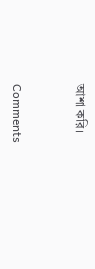আশা করি।


Comments